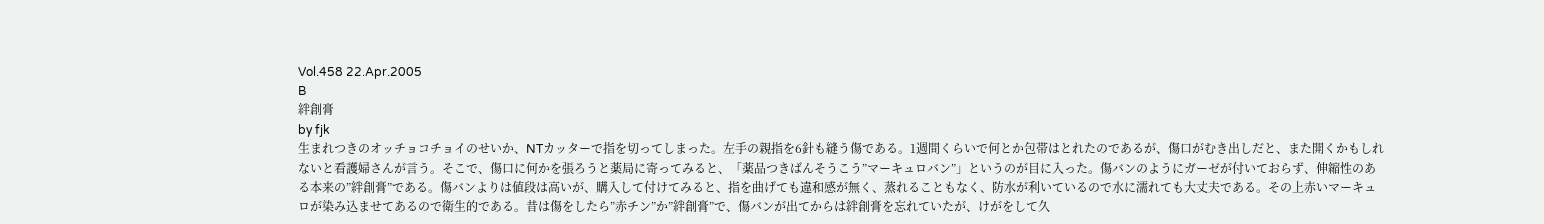Vol.458 22.Apr.2005
B
絆創膏
by fjk
生まれつきのオッチョコチョイのせいか、NTカッターで指を切ってしまった。左手の親指を6針も縫う傷である。1週間くらいで何とか包帯はとれたのであるが、傷口がむき出しだと、また開くかもしれないと看護婦さんが言う。そこで、傷口に何かを張ろうと薬局に寄ってみると、「薬品つきばんそうこう”マーキュロバン”」というのが目に入った。傷バンのようにガーゼが付いておらず、伸縮性のある本来の”絆創膏”である。傷バンよりは値段は高いが、購入して付けてみると、指を曲げても違和感が無く、蒸れることもなく、防水が利いているので水に濡れても大丈夫である。その上赤いマーキュロが染み込ませてあるので衛生的である。昔は傷をしたら”赤チン”か”絆創膏”で、傷バンが出てからは絆創膏を忘れていたが、けがをして久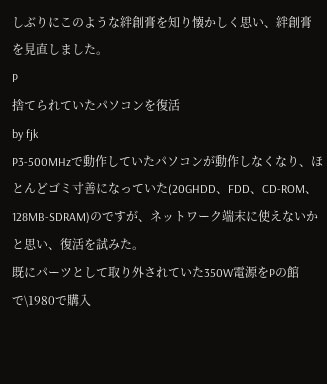しぶりにこのような絆創膏を知り懐かしく思い、絆創膏を見直しました。
P
捨てられていたパソコンを復活
by fjk
P3-500MHzで動作していたパソコンが動作しなくなり、ほとんどゴミ寸善になっていた(20GHDD、FDD、CD-ROM、128MB-SDRAM)のですが、ネットワーク端末に使えないかと思い、復活を試みた。
既にパーツとして取り外されていた350W電源をPの館で\1980で購入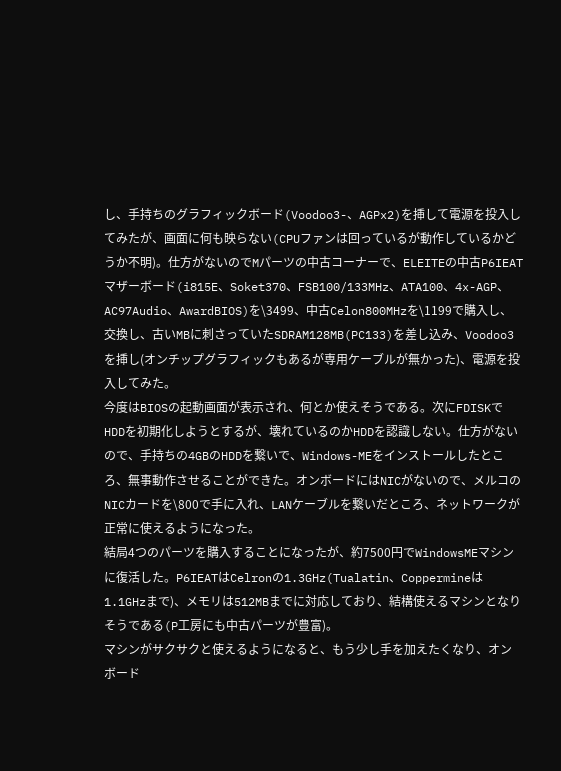し、手持ちのグラフィックボード(Voodoo3-、AGPx2)を挿して電源を投入してみたが、画面に何も映らない(CPUファンは回っているが動作しているかどうか不明)。仕方がないのでMパーツの中古コーナーで、ELEITEの中古P6IEATマザーボード(i815E、Soket370、FSB100/133MHz、ATA100、4x-AGP、AC97Audio、AwardBIOS)を\3499、中古Celon800MHzを\1199で購入し、交換し、古いMBに刺さっていたSDRAM128MB(PC133)を差し込み、Voodoo3を挿し(オンチップグラフィックもあるが専用ケーブルが無かった)、電源を投入してみた。
今度はBIOSの起動画面が表示され、何とか使えそうである。次にFDISKでHDDを初期化しようとするが、壊れているのかHDDを認識しない。仕方がないので、手持ちの4GBのHDDを繋いで、Windows-MEをインストールしたところ、無事動作させることができた。オンボードにはNICがないので、メルコのNICカードを\800で手に入れ、LANケーブルを繋いだところ、ネットワークが正常に使えるようになった。
結局4つのパーツを購入することになったが、約7500円でWindowsMEマシンに復活した。P6IEATはCelronの1.3GHz(Tualatin、Coppermineは1.1GHzまで)、メモリは512MBまでに対応しており、結構使えるマシンとなりそうである(P工房にも中古パーツが豊富)。
マシンがサクサクと使えるようになると、もう少し手を加えたくなり、オンボード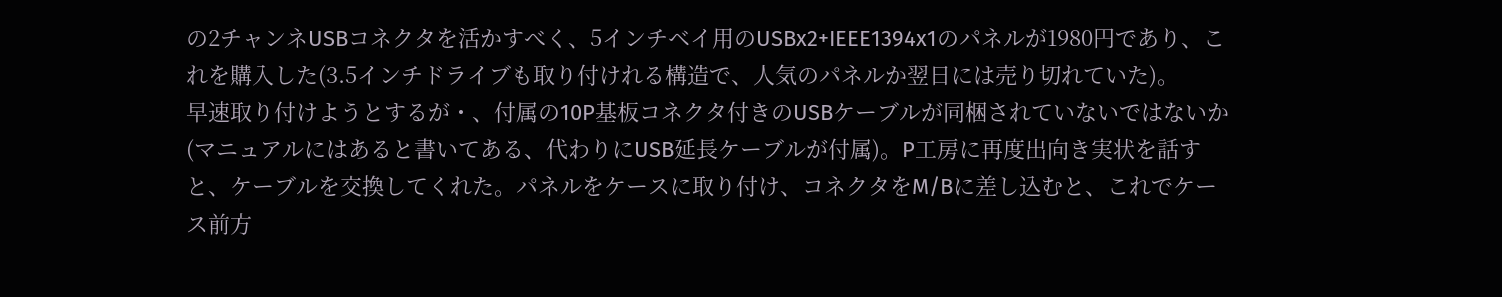の2チャンネUSBコネクタを活かすべく、5インチベイ用のUSBx2+IEEE1394x1のパネルが1980円であり、これを購入した(3.5インチドライブも取り付けれる構造で、人気のパネルか翌日には売り切れていた)。
早速取り付けようとするが・、付属の10P基板コネクタ付きのUSBケーブルが同梱されていないではないか(マニュアルにはあると書いてある、代わりにUSB延長ケーブルが付属)。P工房に再度出向き実状を話すと、ケーブルを交換してくれた。パネルをケースに取り付け、コネクタをM/Bに差し込むと、これでケース前方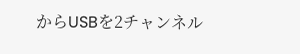からUSBを2チャンネル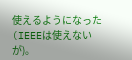使えるようになった(IEEEは使えないが)。